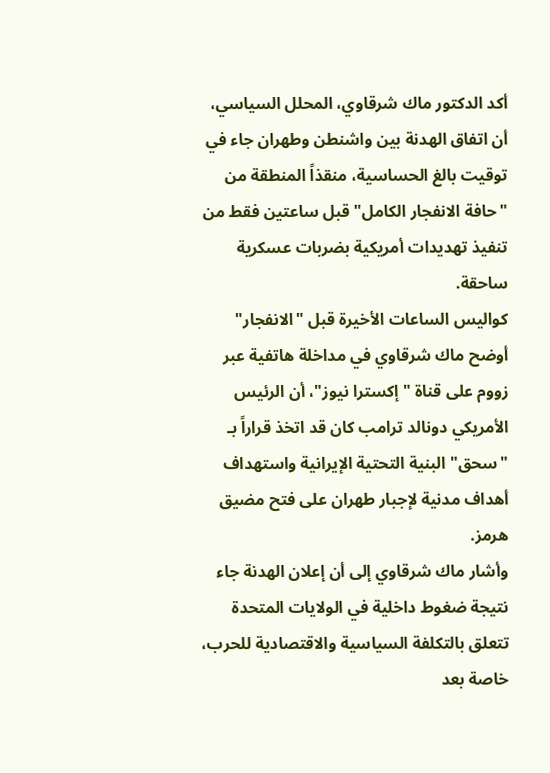أكد الدكتور ماك شرقاوي، المحلل السياسي، أن اتفاق الهدنة بين واشنطن وطهران جاء في توقيت بالغ الحساسية، منقذاً المنطقة من "حافة الانفجار الكامل" قبل ساعتين فقط من تنفيذ تهديدات أمريكية بضربات عسكرية ساحقة.
كواليس الساعات الأخيرة قبل "الانفجار"
أوضح ماك شرقاوي في مداخلة هاتفية عبر زووم على قناة "إكسترا نيوز"، أن الرئيس الأمريكي دونالد ترامب كان قد اتخذ قراراً بـ "سحق" البنية التحتية الإيرانية واستهداف أهداف مدنية لإجبار طهران على فتح مضيق هرمز.
وأشار ماك شرقاوي إلى أن إعلان الهدنة جاء نتيجة ضغوط داخلية في الولايات المتحدة تتعلق بالتكلفة السياسية والاقتصادية للحرب، خاصة بعد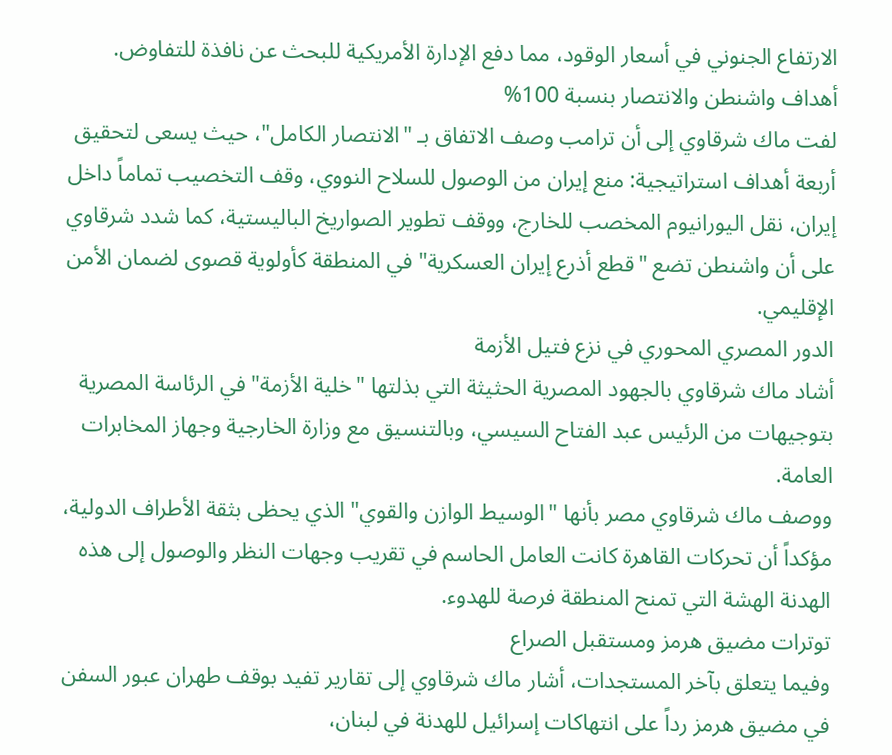الارتفاع الجنوني في أسعار الوقود، مما دفع الإدارة الأمريكية للبحث عن نافذة للتفاوض.
أهداف واشنطن والانتصار بنسبة 100%
لفت ماك شرقاوي إلى أن ترامب وصف الاتفاق بـ "الانتصار الكامل"، حيث يسعى لتحقيق أربعة أهداف استراتيجية: منع إيران من الوصول للسلاح النووي، وقف التخصيب تماماً داخل إيران، نقل اليورانيوم المخصب للخارج، ووقف تطوير الصواريخ الباليستية، كما شدد شرقاوي على أن واشنطن تضع "قطع أذرع إيران العسكرية" في المنطقة كأولوية قصوى لضمان الأمن الإقليمي.
الدور المصري المحوري في نزع فتيل الأزمة
أشاد ماك شرقاوي بالجهود المصرية الحثيثة التي بذلتها "خلية الأزمة" في الرئاسة المصرية بتوجيهات من الرئيس عبد الفتاح السيسي، وبالتنسيق مع وزارة الخارجية وجهاز المخابرات العامة.
ووصف ماك شرقاوي مصر بأنها "الوسيط الوازن والقوي" الذي يحظى بثقة الأطراف الدولية، مؤكداً أن تحركات القاهرة كانت العامل الحاسم في تقريب وجهات النظر والوصول إلى هذه الهدنة الهشة التي تمنح المنطقة فرصة للهدوء.
توترات مضيق هرمز ومستقبل الصراع
وفيما يتعلق بآخر المستجدات، أشار ماك شرقاوي إلى تقارير تفيد بوقف طهران عبور السفن في مضيق هرمز رداً على انتهاكات إسرائيل للهدنة في لبنان،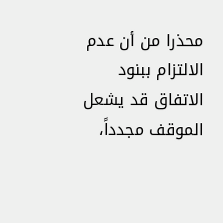محذرا من أن عدم الالتزام ببنود الاتفاق قد يشعل الموقف مجدداً،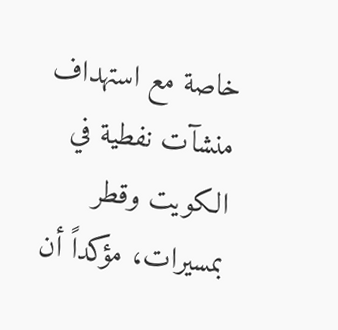خاصة مع استهداف منشآت نفطية في الكويت وقطر بمسيرات، مؤكداً أن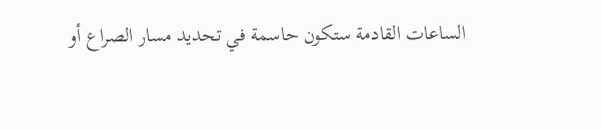الساعات القادمة ستكون حاسمة في تحديد مسار الصراع أو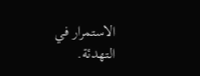الاستمرار في التهدئة.